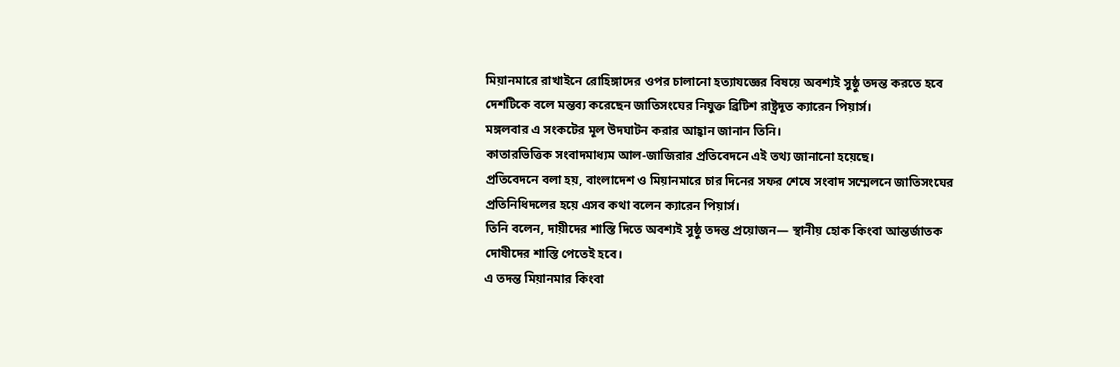মিয়ানমারে রাখাইনে রোহিঙ্গাদের ওপর চালানো হত্যাযজ্ঞের বিষয়ে অবশ্যই সুষ্ঠু তদন্ত করতে হবে দেশটিকে বলে মন্তব্য করেছেন জাতিসংঘের নিযুক্ত ব্রিটিশ রাষ্ট্রদূত ক্যারেন পিয়ার্স।
মঙ্গলবার এ সংকটের মূল উদঘাটন করার আহ্বান জানান তিনি।
কাতারভিত্তিক সংবাদমাধ্যম আল-জাজিরার প্রতিবেদনে এই তথ্য জানানো হয়েছে।
প্রতিবেদনে বলা হয়, বাংলাদেশ ও মিয়ানমারে চার দিনের সফর শেষে সংবাদ সম্মেলনে জাতিসংঘের প্রতিনিধিদলের হয়ে এসব কথা বলেন ক্যারেন পিয়ার্স।
তিনি বলেন, দায়ীদের শাস্তি দিতে অবশ্যই সুষ্ঠু তদন্ত প্রয়োজন— স্থানীয় হোক কিংবা আন্তর্জাতক দোষীদের শাস্তি পেতেই হবে।
এ তদন্ত মিয়ানমার কিংবা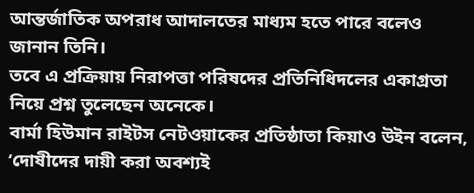আন্তর্জাতিক অপরাধ আদালতের মাধ্যম হতে পারে বলেও জানান তিনি।
তবে এ প্রক্রিয়ায় নিরাপত্তা পরিষদের প্রতিনিধিদলের একাগ্রতা নিয়ে প্রশ্ন তুলেছেন অনেকে।
বার্মা হিউমান রাইটস নেটওয়াকের প্রতিষ্ঠাতা কিয়াও উইন বলেন, ‘দোষীদের দায়ী করা অবশ্যই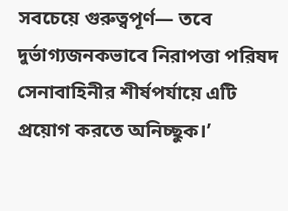সবচেয়ে গুরুত্বপূর্ণ— তবে দুর্ভাগ্যজনকভাবে নিরাপত্তা পরিষদ সেনাবাহিনীর শীর্ষপর্যায়ে এটি প্রয়োগ করতে অনিচ্ছুক।’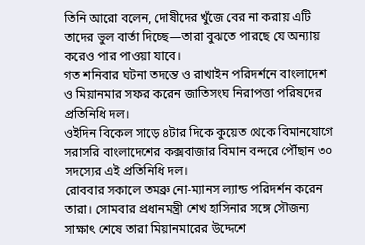তিনি আরো বলেন, দোষীদের খুঁজে বের না করায় এটি তাদের ভুল বার্তা দিচ্ছে—তারা বুঝতে পারছে যে অন্যায় করেও পার পাওয়া যাবে।
গত শনিবার ঘটনা তদন্তে ও রাখাইন পরিদর্শনে বাংলাদেশ ও মিয়ানমার সফর করেন জাতিসংঘ নিরাপত্তা পরিষদের প্রতিনিধি দল।
ওইদিন বিকেল সাড়ে ৪টার দিকে কুয়েত থেকে বিমানযোগে সরাসরি বাংলাদেশের কক্সবাজার বিমান বন্দরে পৌঁছান ৩০ সদস্যের এই প্রতিনিধি দল।
রোববার সকালে তমব্রু নো-ম্যানস ল্যান্ড পরিদর্শন করেন তারা। সোমবার প্রধানমন্ত্রী শেখ হাসিনার সঙ্গে সৌজন্য সাক্ষাৎ শেষে তারা মিয়ানমারের উদ্দেশে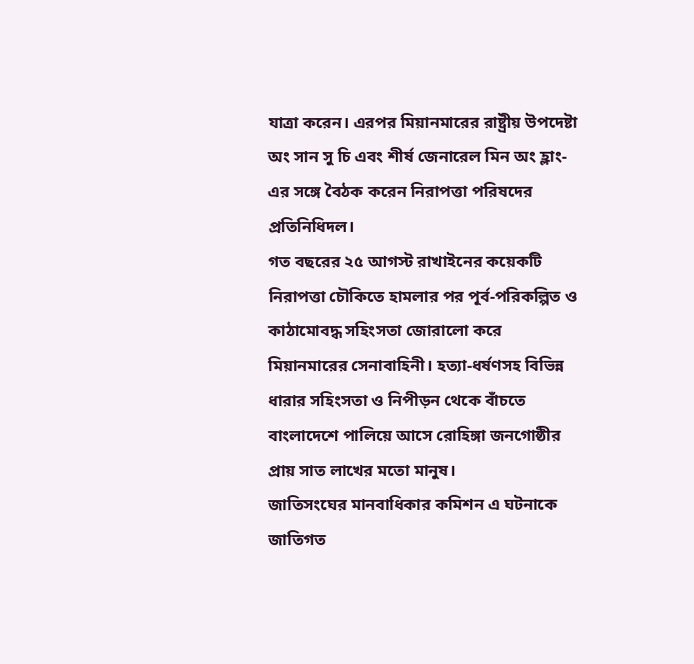যাত্রা করেন। এরপর মিয়ানমারের রাষ্ট্রীয় উপদেষ্টা অং সান সু চি এবং শীর্ষ জেনারেল মিন অং হ্লাং-এর সঙ্গে বৈঠক করেন নিরাপত্তা পরিষদের প্রতিনিধিদল।
গত বছরের ২৫ আগস্ট রাখাইনের কয়েকটি নিরাপত্তা চৌকিতে হামলার পর পূর্ব-পরিকল্পিত ও কাঠামোবদ্ধ সহিংসতা জোরালো করে মিয়ানমারের সেনাবাহিনী। হত্যা-ধর্ষণসহ বিভিন্ন ধারার সহিংসতা ও নিপীড়ন থেকে বাঁচতে বাংলাদেশে পালিয়ে আসে রোহিঙ্গা জনগোষ্ঠীর প্রায় সাত লাখের মতো মানুষ।
জাতিসংঘের মানবাধিকার কমিশন এ ঘটনাকে জাতিগত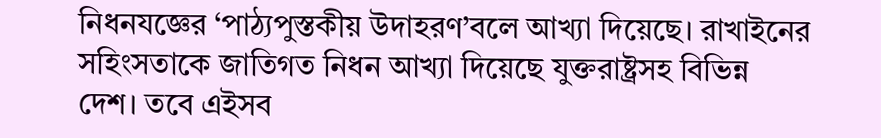নিধনযজ্ঞের ‘পাঠ্যপুস্তকীয় উদাহরণ’বলে আখ্যা দিয়েছে। রাখাইনের সহিংসতাকে জাতিগত নিধন আখ্যা দিয়েছে যুক্তরাষ্ট্রসহ বিভিন্ন দেশ। তবে এইসব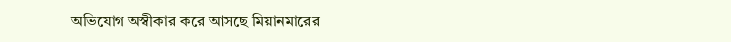অভিযোগ অস্বীকার করে আসছে মিয়ানমারের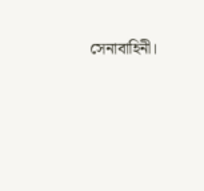সেনাবাহিনী।